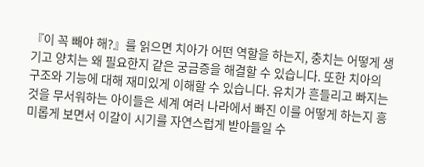『이 꼭 빼야 해?』를 읽으면 치아가 어떤 역할을 하는지, 충치는 어떻게 생기고 양치는 왜 필요한지 같은 궁금증을 해결할 수 있습니다. 또한 치아의 구조와 기능에 대해 재미있게 이해할 수 있습니다. 유치가 흔들리고 빠지는 것을 무서워하는 아이들은 세계 여러 나라에서 빠진 이를 어떻게 하는지 흥미롭게 보면서 이갈이 시기를 자연스럽게 받아들일 수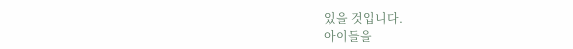있을 것입니다.
아이들을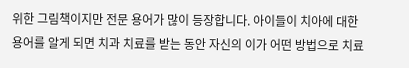위한 그림책이지만 전문 용어가 많이 등장합니다. 아이들이 치아에 대한 용어를 알게 되면 치과 치료를 받는 동안 자신의 이가 어떤 방법으로 치료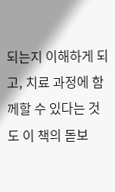되는지 이해하게 되고, 치료 과정에 함께할 수 있다는 것도 이 책의 돋보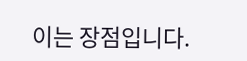이는 장점입니다.